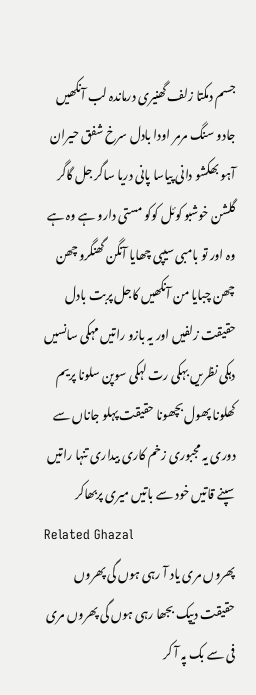جسم دمکتا زلف گھنیری درماندہ لب آنکھیں جادو سنگ مرمر اودا بادل سرخ شفق حیران آہو بھکشو دانی پیاسا پانی دریا ساگر جل گاگر گلشن خوشبو کوئل کوکو مستی دارو ہے وہ ہے وہ اور تو بامبی سیپی چھایا آنگن گھنگرو چھن چھن چبایا من آنکھیں کاجل پربت بادل حقیقت زلفیں اور یہ بازو راتیں مہکی سانسیں دہکی نظریں بہکی رت لہکی سوپن سلونا پریم کھلونا پھول بچھونا حقیقت پہلو جاناں سے دوری یہ مجبوری زخم کاری بیداری تنہا راتیں سپنے قاتیں خود سے باتیں میری پربھاکر
Related Ghazal
پھروں مری یاد آ رہی ہوں گی پھروں حقیقت دیپک بجھا رہی ہوں گی پھروں مری فی سے بک پہ آ کر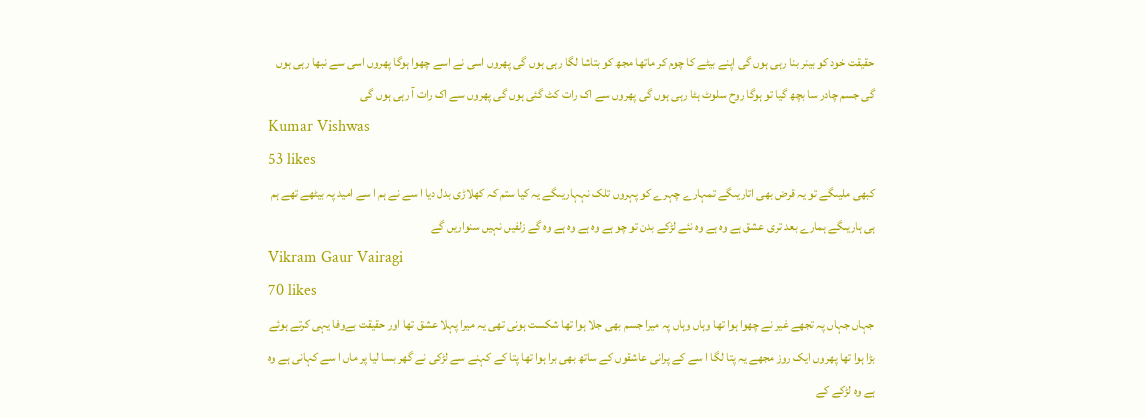حقیقت خود کو بینر بنا رہی ہوں گی اپنے بیٹے کا چوم کر ماتھا مجھ کو بتاشا لگا رہی ہوں گی پھروں اسی نے اسے چھوا ہوگا پھروں اسی سے نبھا رہی ہوں گی جسم چادر سا بچھ گیا تو ہوگا روح سلوٹ ہٹا رہی ہوں گی پھروں سے اک رات کٹ گئی ہوں گی پھروں سے اک رات آ رہی ہوں گی
Kumar Vishwas
53 likes
کبھی ملیںگے تو یہ قرض بھی اتاریںگے تمہارے چہرے کو پہروں تلک نہہاریںگے یہ کیا ستم کہ کھلاڑی بدل دیا ا سے نے ہم ا سے امید پہ بیٹھے تھے ہم ہی ہاریںگے ہمارے بعد تری عشق ہے وہ ہے وہ نئے لڑکے بدن تو چو ہے وہ ہے وہ ہے وہ گے زلفیں نہیں سنواریں گے
Vikram Gaur Vairagi
70 likes
جہاں جہاں پہ تجھے غیر نے چھوا ہوا تھا وہاں وہاں پہ میرا جسم بھی جلا ہوا تھا شکست ہونی تھی یہ میرا پہلا عشق تھا اور حقیقت بےوفا یہی کرتے ہوئے بڑا ہوا تھا پھروں ایک روز مجھے یہ پتا لگا ا سے کے پرانی عاشقوں کے ساتھ بھی برا ہوا تھا پتا کے کہنے سے لڑکی نے گھر بسا لیا پر ماں ا سے کہانی ہے وہ ہے وہ لڑکے کے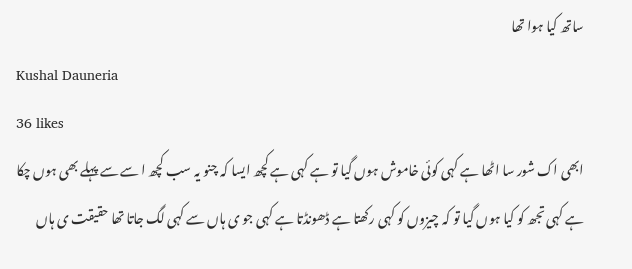ساتھ کیا ہوا تھا
Kushal Dauneria
36 likes
ابھی اک شور سا اٹھا ہے کہی کوئی خاموش ہوں گیا تو ہے کہی ہے کچھ ایسا کہ چنو یہ سب کچھ ا سے سے پہلے بھی ہوں چکا ہے کہی تجھ کو کیا ہوں گیا تو کہ چیزوں کو کہی رکھتا ہے ڈھونڈتا ہے کہی جو ی ہاں سے کہی لگ جاتا تھا حقیقت ی ہاں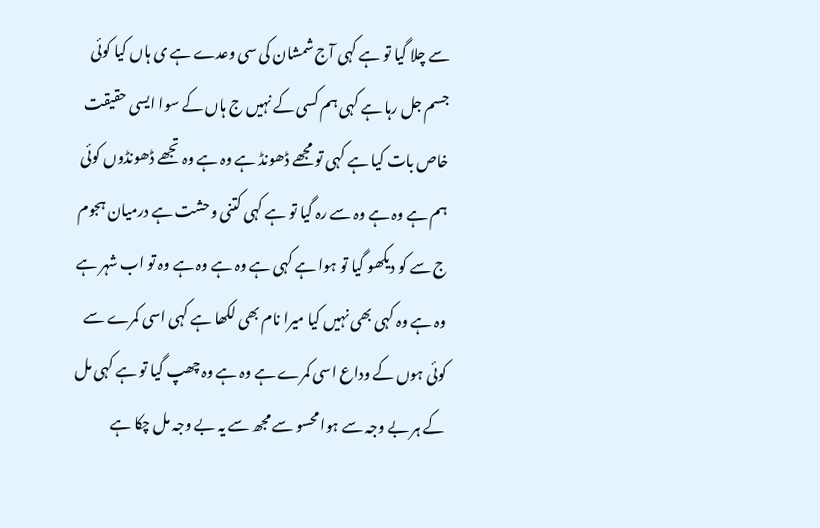سے چلا گیا تو ہے کہی آج شمشان کی سی وعدے ہے ی ہاں کیا کوئی جسم جل رہا ہے کہی ہم کسی کے نہیں ج ہاں کے سوا ایسی حقیقت خاص بات کیا ہے کہی تو مجھے ڈھونڈ ہے وہ ہے وہ تجھے ڈھونڈوں کوئی ہم ہے وہ ہے وہ سے رہ گیا تو ہے کہی کتنی وحشت ہے درمیان ہجوم ج سے کو دیکھو گیا تو ہوا ہے کہی ہے وہ ہے وہ ہے وہ تو اب شہر ہے وہ ہے وہ کہی بھی نہیں کیا میرا نام بھی لکھا ہے کہی اسی کمرے سے کوئی ہوں کے وداع اسی کمرے ہے وہ ہے وہ چھپ گیا تو ہے کہی مل کے ہر بے وجہ سے ہوا محسو سے مجھ سے یہ بے وجہ مل چکا ہے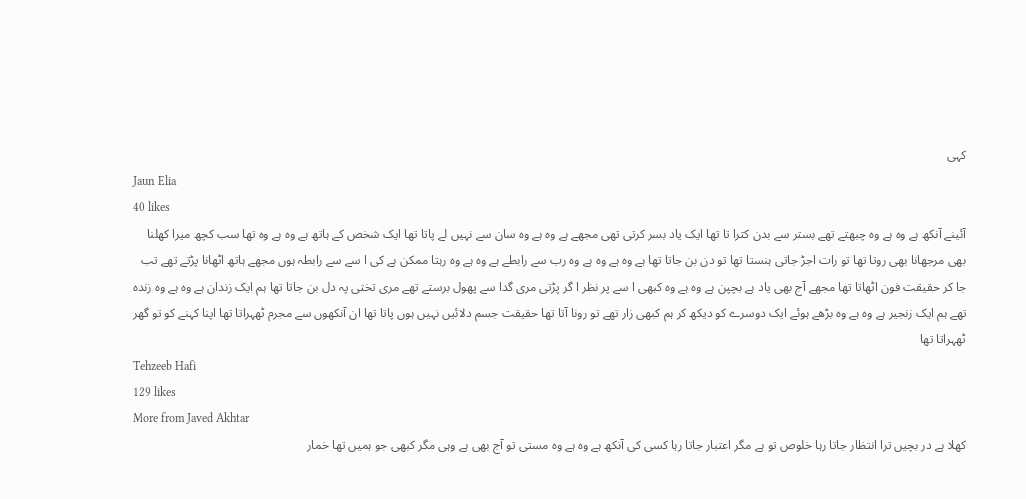کہی
Jaun Elia
40 likes
آئینے آنکھ ہے وہ ہے وہ چبھتے تھے بستر سے بدن کترا تا تھا ایک یاد بسر کرتی تھی مجھے ہے وہ ہے وہ سان سے نہیں لے پاتا تھا ایک شخص کے ہاتھ ہے وہ ہے وہ تھا سب کچھ میرا کھلنا بھی مرجھانا بھی روتا تھا تو رات اجڑ جاتی ہنستا تھا تو دن بن جاتا تھا ہے وہ ہے وہ ہے وہ رب سے رابطے ہے وہ ہے وہ رہتا ممکن ہے کی ا سے سے رابطہ ہوں مجھے ہاتھ اٹھانا پڑتے تھے تب جا کر حقیقت فون اٹھاتا تھا مجھے آج بھی یاد ہے بچپن ہے وہ ہے وہ کبھی ا سے پر نظر ا گر پڑتی مری گدا سے پھول برستے تھے مری تختی پہ دل بن جاتا تھا ہم ایک زندان ہے وہ ہے وہ زندہ تھے ہم ایک زنجیر ہے وہ ہے وہ بڑھے ہوئے ایک دوسرے کو دیکھ کر ہم کبھی زار تھے تو رونا آتا تھا حقیقت جسم دلائیں نہیں ہوں پاتا تھا ان آنکھوں سے مجرم ٹھہراتا تھا اپنا کہنے کو تو گھر ٹھہراتا تھا
Tehzeeb Hafi
129 likes
More from Javed Akhtar
کھلا ہے در بچیں ترا انتظار جاتا رہا خلوص تو ہے مگر اعتبار جاتا رہا کسی کی آنکھ ہے وہ ہے وہ مستی تو آج بھی ہے وہی مگر کبھی جو ہمیں تھا خمار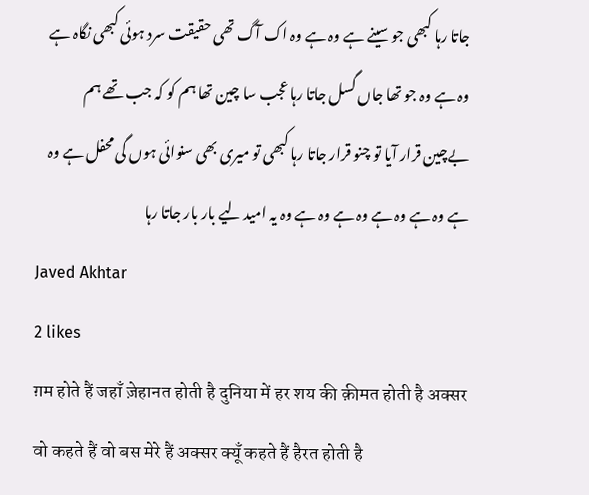جاتا رہا کبھی جو سینے ہے وہ ہے وہ اک آگ تھی حقیقت سرد ہوئی کبھی نگاہ ہے وہ ہے وہ جو تھا جاں گسل جاتا رہا عجب سا چین تھا ہم کو کہ جب تھے ہم بےچین قرار آیا تو چنو قرار جاتا رہا کبھی تو میری بھی سنوائی ہوں گی محفل ہے وہ ہے وہ ہے وہ ہے وہ ہے وہ ہے وہ یہ امید لیے بار بار جاتا رہا
Javed Akhtar
2 likes
ग़म होते हैं जहाँ ज़ेहानत होती है दुनिया में हर शय की क़ीमत होती है अक्सर वो कहते हैं वो बस मेरे हैं अक्सर क्यूँ कहते हैं हैरत होती है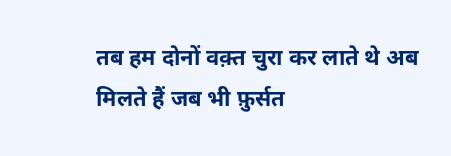तब हम दोनों वक़्त चुरा कर लाते थे अब मिलते हैं जब भी फ़ुर्सत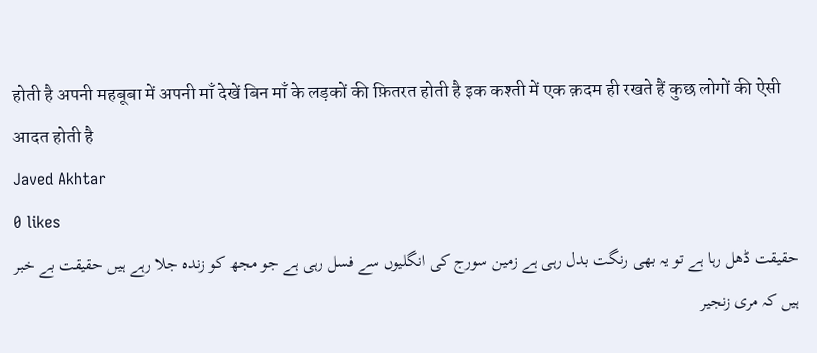होती है अपनी महबूबा में अपनी माँ देखें बिन माँ के लड़कों की फ़ितरत होती है इक कश्ती में एक क़दम ही रखते हैं कुछ लोगों की ऐसी आदत होती है
Javed Akhtar
0 likes
حقیقت ڈھل رہا ہے تو یہ بھی رنگت بدل رہی ہے زمین سورج کی انگلیوں سے فسل رہی ہے جو مجھ کو زندہ جلا رہے ہیں حقیقت بے خبر ہیں کہ مری زنجیر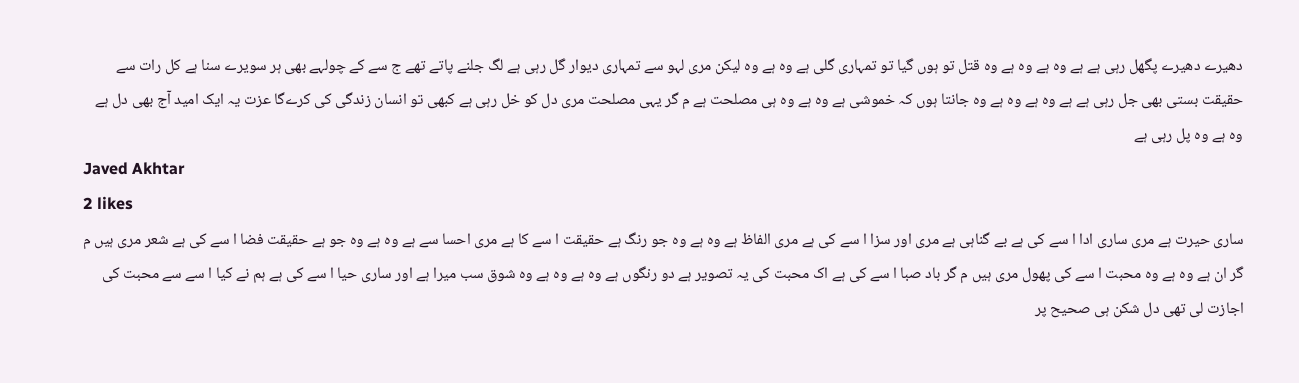دھیرے دھیرے پگھل رہی ہے ہے وہ ہے وہ ہے وہ قتل تو ہوں گیا تو تمہاری گلی ہے وہ ہے وہ لیکن مری لہو سے تمہاری دیوار گل رہی ہے لگ جلنے پاتے تھے ج سے کے چولہے بھی ہر سویرے سنا ہے کل رات سے حقیقت بستی بھی جل رہی ہے ہے وہ ہے وہ ہے وہ جانتا ہوں کہ خموشی ہے وہ ہے وہ ہی مصلحت ہے م گر یہی مصلحت مری دل کو خل رہی ہے کبھی تو انسان زندگی کی کرےگا عزت یہ ایک امید آج بھی دل ہے وہ ہے وہ پل رہی ہے
Javed Akhtar
2 likes
ساری حیرت ہے مری ساری ادا ا سے کی ہے بے گناہی ہے مری اور سزا ا سے کی ہے مری الفاظ ہے وہ ہے وہ جو رنگ ہے حقیقت ا سے کا ہے مری احسا سے ہے وہ ہے وہ جو ہے حقیقت فضا ا سے کی ہے شعر مری ہیں م گر ان ہے وہ ہے وہ محبت ا سے کی پھول مری ہیں م گر باد صبا ا سے کی ہے اک محبت کی یہ تصویر ہے دو رنگوں ہے وہ ہے وہ ہے وہ شوق سب میرا ہے اور ساری حیا ا سے کی ہے ہم نے کیا ا سے سے محبت کی اجازت لی تھی دل شکن ہی صحیح پر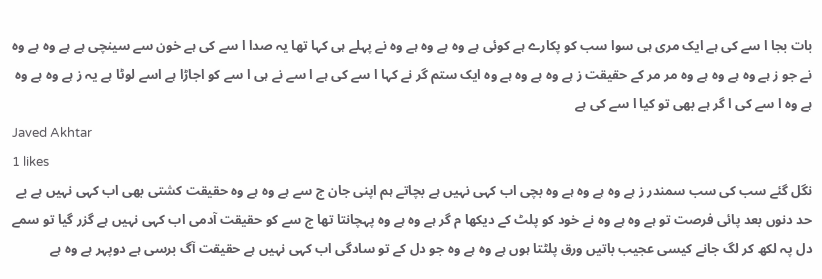بات بجا ا سے کی ہے ایک مری ہی سوا سب کو پکارے ہے کوئی ہے وہ ہے وہ ہے وہ نے پہلے ہی کہا تھا یہ صدا ا سے کی ہے خون سے سینچی ہے ہے وہ ہے وہ نے جو ز ہے وہ ہے وہ ہے وہ مر مر کے حقیقت ز ہے وہ ہے وہ ہے وہ ایک ستم گر نے کہا ا سے کی ہے ا سے نے ہی ا سے کو اجاڑا ہے اسے لوٹا ہے یہ ز ہے وہ ہے وہ ہے وہ ا سے کی ا گر ہے بھی تو کیا ا سے کی ہے
Javed Akhtar
1 likes
نگل گئے سب کی سب سمندر ز ہے وہ ہے وہ ہے وہ بچی اب کہی نہیں ہے بچاتے ہم اپنی جان ج سے ہے وہ ہے وہ حقیقت کشتی بھی اب کہی نہیں ہے بے حد دنوں بعد پائی فرصت تو ہے وہ ہے وہ نے خود کو پلٹ کے دیکھا م گر ہے وہ ہے وہ پہچانتا تھا ج سے کو حقیقت آدمی اب کہی نہیں ہے گزر گیا تو سمے دل پہ لکھ کر لگ جانے کیسی عجیب باتیں ورق پلٹتا ہوں ہے وہ ہے وہ جو دل کے تو سادگی اب کہی نہیں ہے حقیقت آگ برسی ہے دوپہر ہے وہ ہے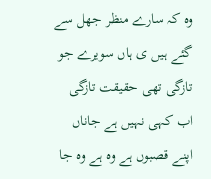وہ کہ سارے منظر جھل سے گئے ہیں ی ہاں سویرے جو تازگی تھی حقیقت تازگی اب کہی نہیں ہے جاناں اپنے قصبوں ہے وہ ہے وہ جا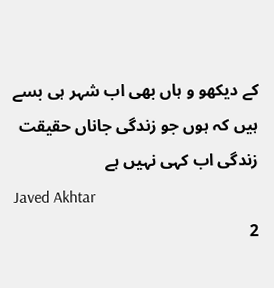کے دیکھو و ہاں بھی اب شہر ہی بسے ہیں کہ ہوں جو زندگی جاناں حقیقت زندگی اب کہی نہیں ہے
Javed Akhtar
2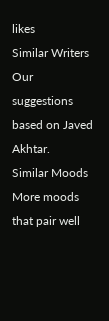likes
Similar Writers
Our suggestions based on Javed Akhtar.
Similar Moods
More moods that pair well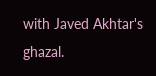with Javed Akhtar's ghazal.